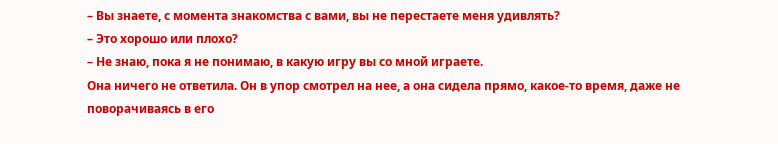– Вы знаете, с момента знакомства с вами, вы не перестаете меня удивлять?
– Это хорошо или плохо?
– Не знаю, пока я не понимаю, в какую игру вы со мной играете.
Она ничего не ответила. Он в упор смотрел на нее, а она сидела прямо, какое-то время, даже не поворачиваясь в его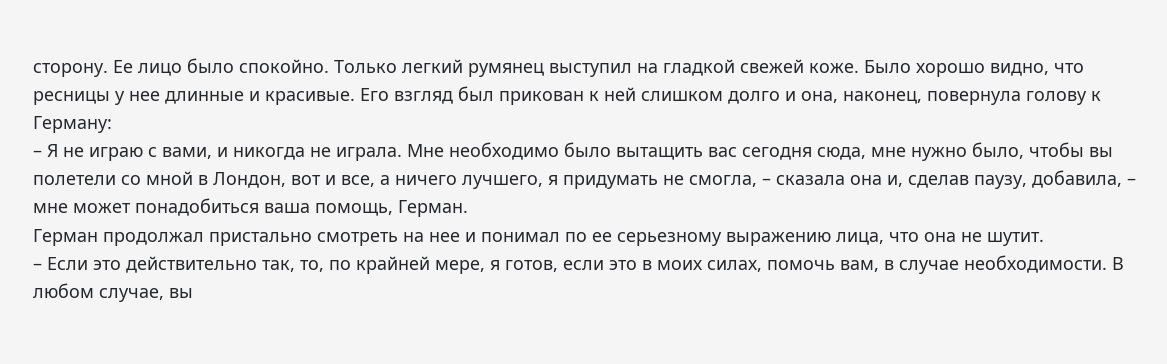сторону. Ее лицо было спокойно. Только легкий румянец выступил на гладкой свежей коже. Было хорошо видно, что ресницы у нее длинные и красивые. Его взгляд был прикован к ней слишком долго и она, наконец, повернула голову к Герману:
– Я не играю с вами, и никогда не играла. Мне необходимо было вытащить вас сегодня сюда, мне нужно было, чтобы вы полетели со мной в Лондон, вот и все, а ничего лучшего, я придумать не смогла, – сказала она и, сделав паузу, добавила, – мне может понадобиться ваша помощь, Герман.
Герман продолжал пристально смотреть на нее и понимал по ее серьезному выражению лица, что она не шутит.
– Если это действительно так, то, по крайней мере, я готов, если это в моих силах, помочь вам, в случае необходимости. В любом случае, вы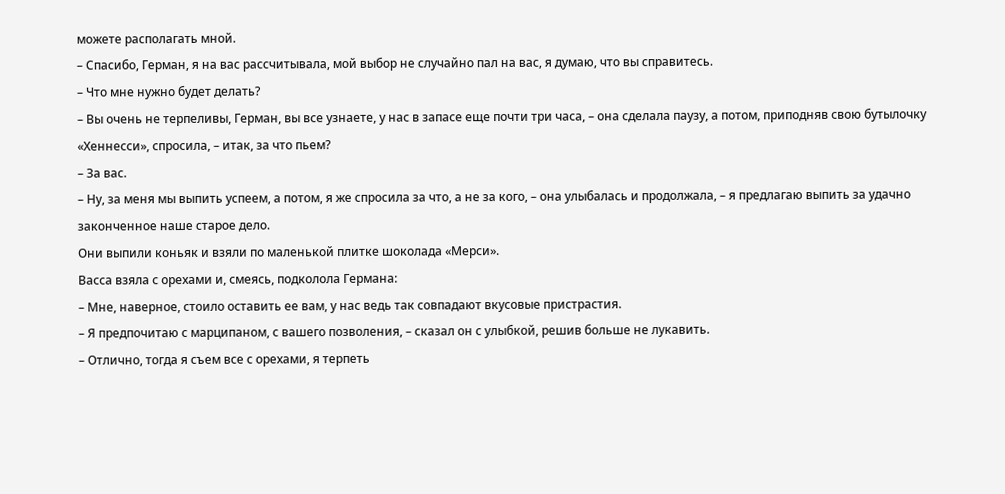можете располагать мной.
– Спасибо, Герман, я на вас рассчитывала, мой выбор не случайно пал на вас, я думаю, что вы справитесь.
– Что мне нужно будет делать?
– Вы очень не терпеливы, Герман, вы все узнаете, у нас в запасе еще почти три часа, – она сделала паузу, а потом, приподняв свою бутылочку «Хеннесси», спросила, – итак, за что пьем?
– За вас.
– Ну, за меня мы выпить успеем, а потом, я же спросила за что, а не за кого, – она улыбалась и продолжала, – я предлагаю выпить за удачно законченное наше старое дело.
Они выпили коньяк и взяли по маленькой плитке шоколада «Мерси».
Васса взяла с орехами и, смеясь, подколола Германа:
– Мне, наверное, стоило оставить ее вам, у нас ведь так совпадают вкусовые пристрастия.
– Я предпочитаю с марципаном, с вашего позволения, – сказал он с улыбкой, решив больше не лукавить.
– Отлично, тогда я съем все с орехами, я терпеть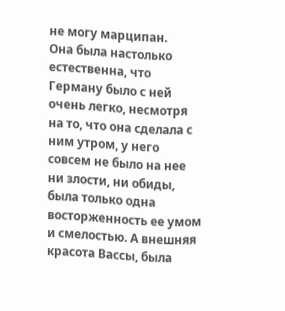не могу марципан.
Она была настолько естественна, что Герману было с ней очень легко, несмотря на то, что она сделала с ним утром, у него совсем не было на нее ни злости, ни обиды, была только одна восторженность ее умом и смелостью. А внешняя красота Вассы, была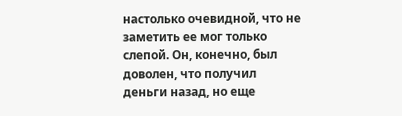настолько очевидной, что не заметить ее мог только слепой. Он, конечно, был доволен, что получил деньги назад, но еще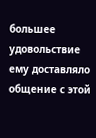большее удовольствие ему доставляло общение с этой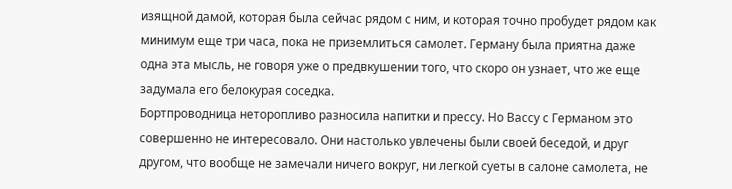изящной дамой, которая была сейчас рядом с ним, и которая точно пробудет рядом как минимум еще три часа, пока не приземлиться самолет. Герману была приятна даже одна эта мысль, не говоря уже о предвкушении того, что скоро он узнает, что же еще задумала его белокурая соседка.
Бортпроводница неторопливо разносила напитки и прессу. Но Вассу с Германом это совершенно не интересовало. Они настолько увлечены были своей беседой, и друг другом, что вообще не замечали ничего вокруг, ни легкой суеты в салоне самолета, не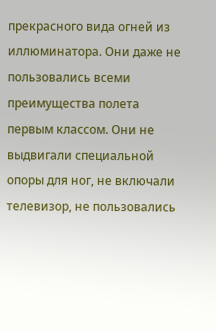прекрасного вида огней из иллюминатора. Они даже не пользовались всеми преимущества полета первым классом. Они не выдвигали специальной опоры для ног, не включали телевизор, не пользовались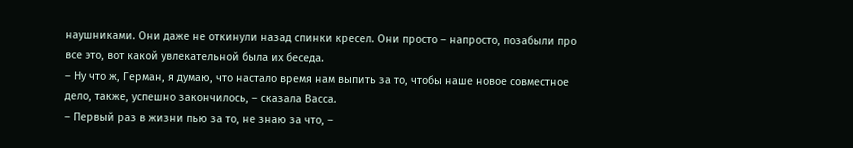наушниками. Они даже не откинули назад спинки кресел. Они просто – напросто, позабыли про все это, вот какой увлекательной была их беседа.
– Ну что ж, Герман, я думаю, что настало время нам выпить за то, чтобы наше новое совместное дело, также, успешно закончилось, – сказала Васса.
– Первый раз в жизни пью за то, не знаю за что, –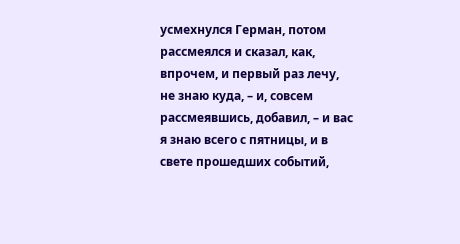усмехнулся Герман, потом рассмеялся и сказал, как, впрочем, и первый раз лечу, не знаю куда, – и, совсем рассмеявшись, добавил, – и вас я знаю всего с пятницы, и в свете прошедших событий,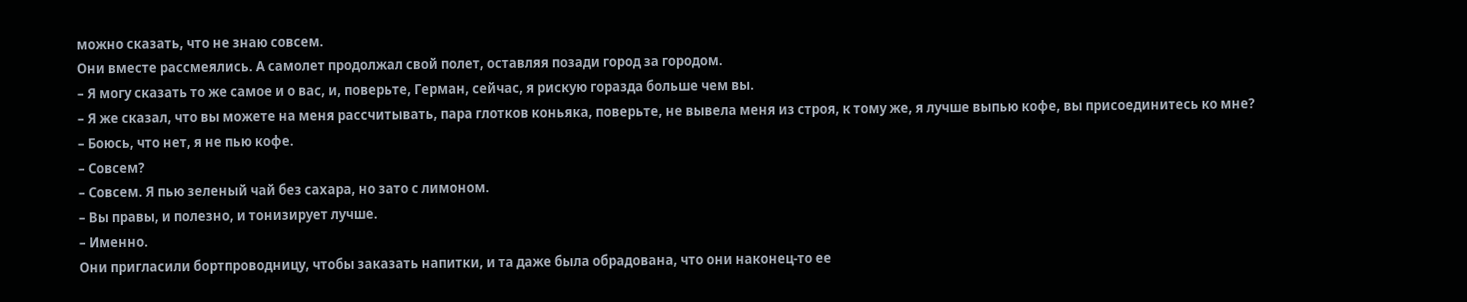можно сказать, что не знаю совсем.
Они вместе рассмеялись. А самолет продолжал свой полет, оставляя позади город за городом.
– Я могу сказать то же самое и о вас, и, поверьте, Герман, сейчас, я рискую горазда больше чем вы.
– Я же сказал, что вы можете на меня рассчитывать, пара глотков коньяка, поверьте, не вывела меня из строя, к тому же, я лучше выпью кофе, вы присоединитесь ко мне?
– Боюсь, что нет, я не пью кофе.
– Совсем?
– Совсем. Я пью зеленый чай без сахара, но зато с лимоном.
– Вы правы, и полезно, и тонизирует лучше.
– Именно.
Они пригласили бортпроводницу, чтобы заказать напитки, и та даже была обрадована, что они наконец-то ее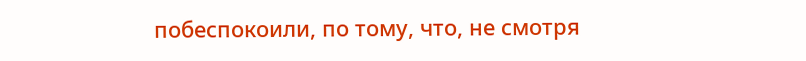побеспокоили, по тому, что, не смотря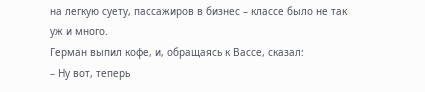на легкую суету, пассажиров в бизнес – классе было не так уж и много.
Герман выпил кофе, и, обращаясь к Вассе, сказал:
– Ну вот, теперь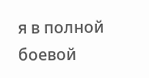я в полной боевой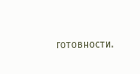готовности.